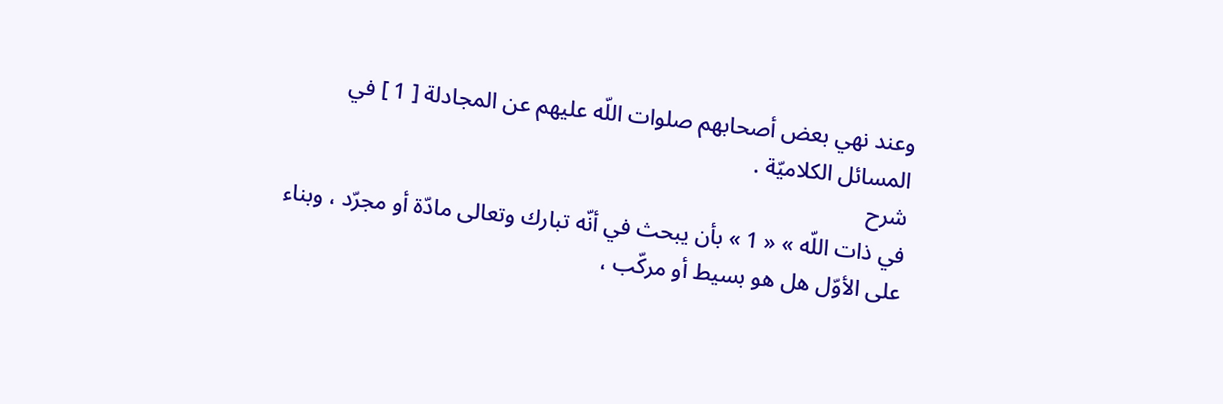وعند نهي بعض أصحابهم صلوات اللّه عليهم عن المجادلة [ 1 ] في المسائل الكلاميّة .
شرح
في ذات اللّه » « 1 » بأن يبحث في أنّه تبارك وتعالى مادّة أو مجرّد ، وبناء على الأوّل هل هو بسيط أو مركّب ،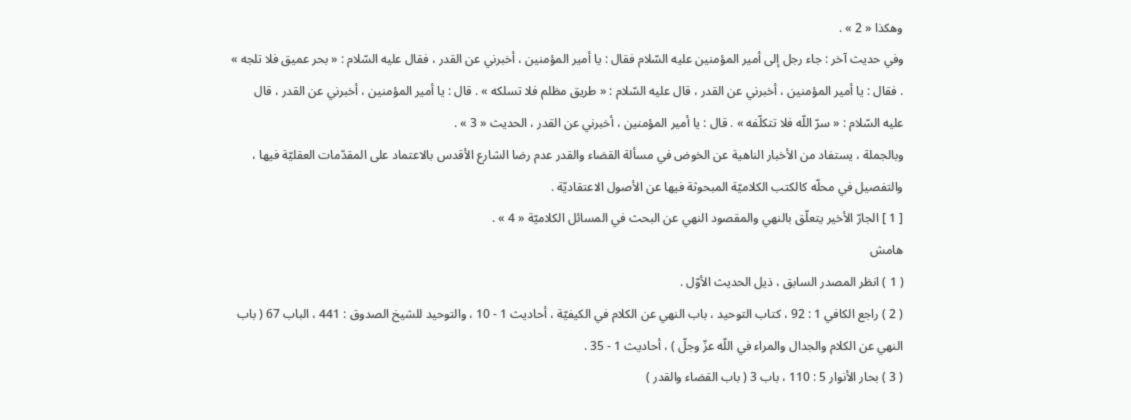وهكذا « 2 » .
وفي حديث آخر : جاء رجل إلى أمير المؤمنين عليه السّلام فقال : يا أمير المؤمنين ، أخبرني عن القدر ، فقال عليه السّلام : « بحر عميق فلا تلجه » . فقال : يا أمير المؤمنين ، أخبرني عن القدر ، قال عليه السّلام : « طريق مظلم فلا تسلكه » . قال : يا أمير المؤمنين ، أخبرني عن القدر ، قال عليه السّلام : « سرّ اللّه فلا تتكلّفه » . قال : يا أمير المؤمنين ، أخبرني عن القدر ، الحديث « 3 » .
وبالجملة ، يستفاد من الأخبار الناهية عن الخوض في مسألة القضاء والقدر عدم رضا الشارع الأقدس بالاعتماد على المقدّمات العقليّة فيها ، والتفصيل في محلّه كالكتب الكلاميّة المبحوثة فيها عن الأصول الاعتقاديّة .
[ 1 ] الجارّ الأخير يتعلّق بالنهي والمقصود النهي عن البحث في المسائل الكلاميّة « 4 » .
هامش
( 1 ) انظر المصدر السابق ، ذيل الحديث الأوّل .
( 2 ) راجع الكافي 1 : 92 ، كتاب التوحيد ، باب النهي عن الكلام في الكيفيّة ، أحاديث 1 - 10 ، والتوحيد للشيخ الصدوق : 441 ، الباب 67 ( باب النهي عن الكلام والجدال والمراء في اللّه عزّ وجلّ ) ، أحاديث 1 - 35 .
( 3 ) بحار الأنوار 5 : 110 ، باب 3 ( باب القضاء والقدر )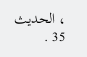، الحديث 35 .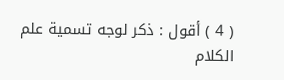( 4 ) أقول : ذكر لوجه تسمية علم الكلام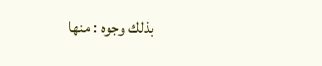بذلك وجوه : منها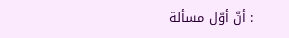: أنّ أوّل مسألة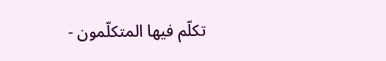تكلّم فيها المتكلّمون -